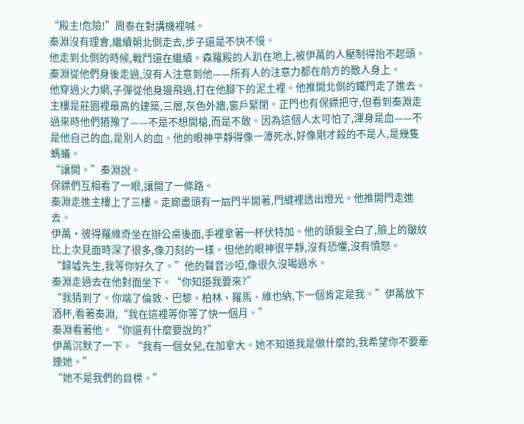“殿主!危險!”周泰在對講機裡喊。
秦淵沒有理會,繼續朝北側走去,步子還是不快不慢。
他走到北側的時候,戰鬥還在繼續。森羅殿的人趴在地上,被伊萬的人壓制得抬不起頭。秦淵從他們身後走過,沒有人注意到他——所有人的注意力都在前方的敵人身上。
他穿過火力網,子彈從他身邊飛過,打在他腳下的泥土裡。他推開北側的鐵門走了進去。
主樓是莊園裡最高的建築,三層,灰色外牆,窗戶緊閉。正門也有保鏢把守,但看到秦淵走過來時他們猶豫了——不是不想開槍,而是不敢。因為這個人太可怕了,渾身是血——不是他自己的血,是別人的血。他的眼神平靜得像一潭死水,好像剛才殺的不是人,是幾隻螞蟻。
“讓開。”秦淵說。
保鏢們互相看了一眼,讓開了一條路。
秦淵走進主樓上了三樓。走廊盡頭有一扇門半開著,門縫裡透出燈光。他推開門走進去。
伊萬·彼得羅維奇坐在辦公桌後面,手裡拿著一杯伏特加。他的頭髮全白了,臉上的皺紋比上次見面時深了很多,像刀刻的一樣。但他的眼神很平靜,沒有恐懼,沒有憤怒。
“歸墟先生,我等你好久了。”他的聲音沙啞,像很久沒喝過水。
秦淵走過去在他對面坐下。“你知道我要來?”
“我猜到了。你端了倫敦、巴黎、柏林、羅馬、維也納,下一個肯定是我。”伊萬放下酒杯,看著秦淵,“我在這裡等你等了快一個月。”
秦淵看著他。“你還有什麼要說的?”
伊萬沉默了一下。“我有一個女兒,在加拿大。她不知道我是做什麼的,我希望你不要牽連她。”
“她不是我們的目標。”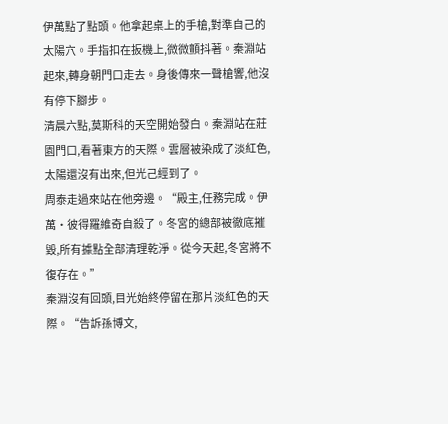伊萬點了點頭。他拿起桌上的手槍,對準自己的太陽穴。手指扣在扳機上,微微顫抖著。秦淵站起來,轉身朝門口走去。身後傳來一聲槍響,他沒有停下腳步。
清晨六點,莫斯科的天空開始發白。秦淵站在莊園門口,看著東方的天際。雲層被染成了淡紅色,太陽還沒有出來,但光己經到了。
周泰走過來站在他旁邊。“殿主,任務完成。伊萬·彼得羅維奇自殺了。冬宮的總部被徹底摧毀,所有據點全部清理乾淨。從今天起,冬宮將不復存在。”
秦淵沒有回頭,目光始終停留在那片淡紅色的天際。“告訴孫博文,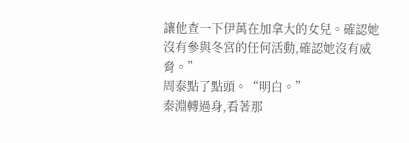讓他查一下伊萬在加拿大的女兒。確認她沒有參與冬宮的任何活動,確認她沒有威脅。”
周泰點了點頭。“明白。”
秦淵轉過身,看著那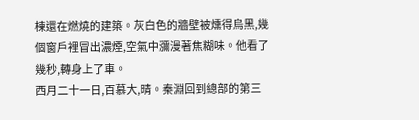棟還在燃燒的建築。灰白色的牆壁被燻得烏黑,幾個窗戶裡冒出濃煙,空氣中瀰漫著焦糊味。他看了幾秒,轉身上了車。
西月二十一日,百慕大,晴。秦淵回到總部的第三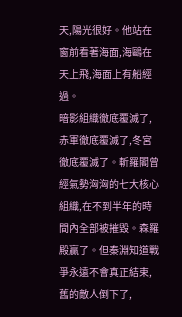天,陽光很好。他站在窗前看著海面,海鷗在天上飛,海面上有船經過。
暗影組織徹底覆滅了,赤軍徹底覆滅了,冬宮徹底覆滅了。斬羅閣曾經氣勢洶洶的七大核心組織,在不到半年的時間內全部被摧毀。森羅殿贏了。但秦淵知道戰爭永遠不會真正結束,舊的敵人倒下了,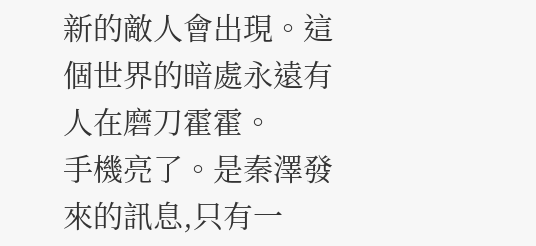新的敵人會出現。這個世界的暗處永遠有人在磨刀霍霍。
手機亮了。是秦澤發來的訊息,只有一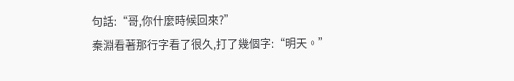句話:“哥,你什麼時候回來?”
秦淵看著那行字看了很久,打了幾個字:“明天。”